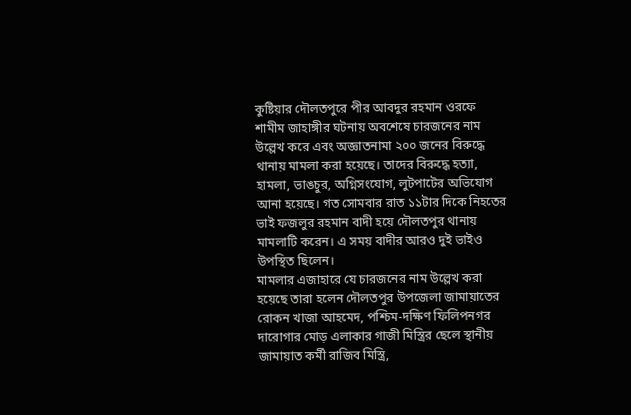কুষ্টিয়ার দৌলতপুরে পীর আবদুর রহমান ওরফে শামীম জাহাঙ্গীর ঘটনায় অবশেষে চারজনের নাম উল্লেখ করে এবং অজ্ঞাতনামা ২০০ জনের বিরুদ্ধে থানায় মামলা করা হয়েছে। তাদের বিরুদ্ধে হত্যা, হামলা, ভাঙচুর, অগ্নিসংযোগ, লুটপাটের অভিযোগ আনা হয়েছে। গত সোমবার রাত ১১টার দিকে নিহতের ভাই ফজলুর রহমান বাদী হয়ে দৌলতপুর থানায় মামলাটি করেন। এ সময় বাদীর আরও দুই ভাইও উপস্থিত ছিলেন।
মামলার এজাহারে যে চারজনের নাম উল্লেখ করা হয়েছে তারা হলেন দৌলতপুর উপজেলা জামায়াতের রোকন খাজা আহমেদ, পশ্চিম-দক্ষিণ ফিলিপনগর দারোগার মোড় এলাকার গাজী মিস্ত্রির ছেলে স্থানীয় জামায়াত কর্মী রাজিব মিস্ত্রি,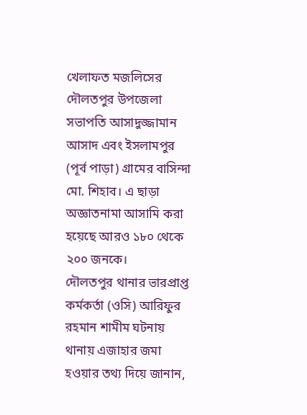খেলাফত মজলিসের দৌলতপুর উপজেলা সভাপতি আসাদুজ্জামান আসাদ এবং ইসলামপুর (পূর্ব পাড়া) গ্রামের বাসিন্দা মো. শিহাব। এ ছাড়া অজ্ঞাতনামা আসামি করা হয়েছে আরও ১৮০ থেকে ২০০ জনকে।
দৌলতপুর থানার ভারপ্রাপ্ত কর্মকর্তা (ওসি) আরিফুর রহমান শামীম ঘটনায় থানায় এজাহার জমা হওয়ার তথ্য দিয়ে জানান,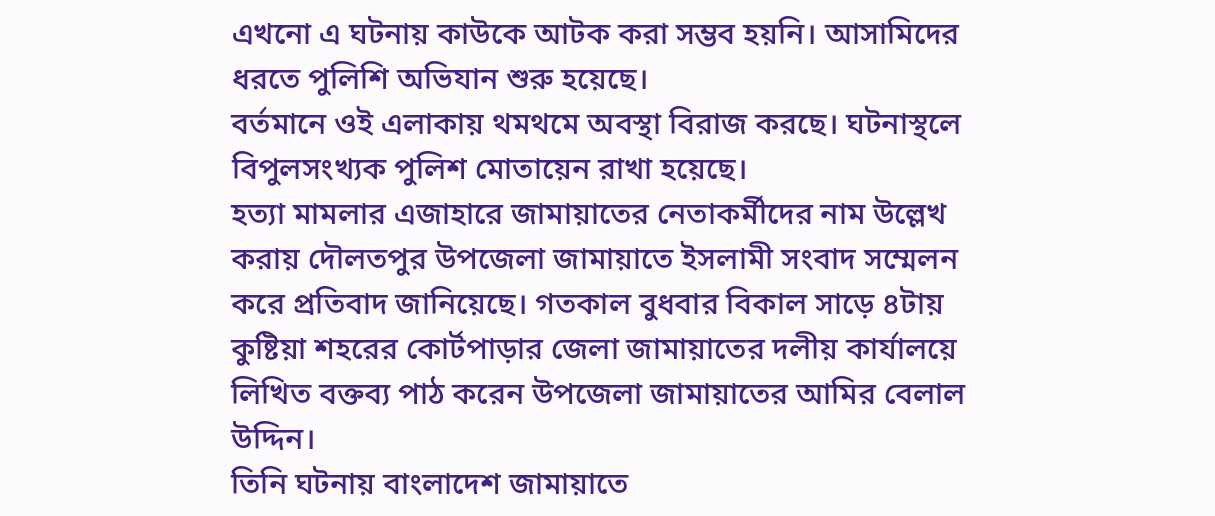এখনো এ ঘটনায় কাউকে আটক করা সম্ভব হয়নি। আসামিদের ধরতে পুলিশি অভিযান শুরু হয়েছে।
বর্তমানে ওই এলাকায় থমথমে অবস্থা বিরাজ করছে। ঘটনাস্থলে বিপুলসংখ্যক পুলিশ মোতায়েন রাখা হয়েছে।
হত্যা মামলার এজাহারে জামায়াতের নেতাকর্মীদের নাম উল্লেখ করায় দৌলতপুর উপজেলা জামায়াতে ইসলামী সংবাদ সম্মেলন করে প্রতিবাদ জানিয়েছে। গতকাল বুধবার বিকাল সাড়ে ৪টায় কুষ্টিয়া শহরের কোর্টপাড়ার জেলা জামায়াতের দলীয় কার্যালয়ে লিখিত বক্তব্য পাঠ করেন উপজেলা জামায়াতের আমির বেলাল উদ্দিন।
তিনি ঘটনায় বাংলাদেশ জামায়াতে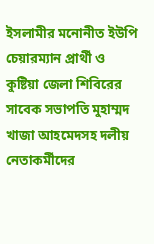ইসলামীর মনোনীত ইউপি চেয়ারম্যান প্রার্থী ও কুষ্টিয়া জেলা শিবিরের সাবেক সভাপতি মুহাম্মদ খাজা আহমেদসহ দলীয় নেতাকর্মীদের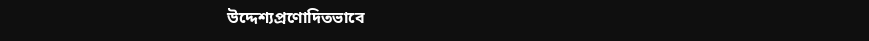উদ্দেশ্যপ্রণোদিতভাবে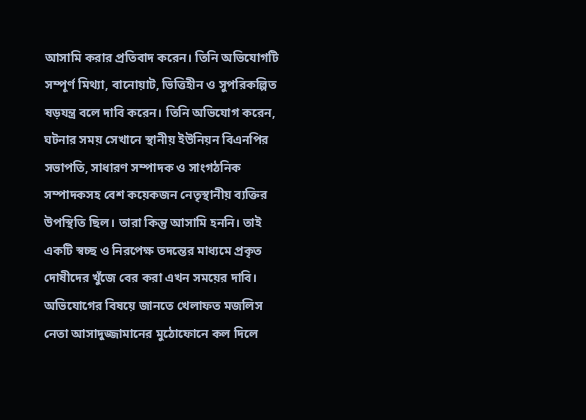আসামি করার প্রতিবাদ করেন। তিনি অভিযোগটি সম্পূর্ণ মিথ্যা, বানোয়াট, ভিত্তিহীন ও সুপরিকল্পিত ষড়যন্ত্র বলে দাবি করেন। তিনি অভিযোগ করেন, ঘটনার সময় সেখানে স্থানীয় ইউনিয়ন বিএনপির সভাপতি, সাধারণ সম্পাদক ও সাংগঠনিক সম্পাদকসহ বেশ কয়েকজন নেতৃস্থানীয় ব্যক্তির উপস্থিতি ছিল। তারা কিন্তু আসামি হননি। তাই একটি স্বচ্ছ ও নিরপেক্ষ তদন্তের মাধ্যমে প্রকৃত দোষীদের খুঁজে বের করা এখন সময়ের দাবি। অভিযোগের বিষয়ে জানতে খেলাফত মজলিস নেতা আসাদুজ্জামানের মুঠোফোনে কল দিলে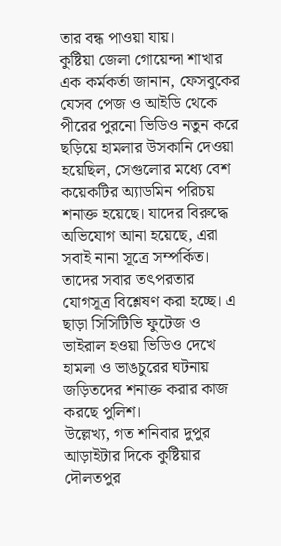তার বন্ধ পাওয়া যায়।
কুষ্টিয়া জেলা গোয়েন্দা শাখার এক কর্মকর্তা জানান, ফেসবুকের যেসব পেজ ও আইডি থেকে পীরের পুরনো ভিডিও নতুন করে ছড়িয়ে হামলার উসকানি দেওয়া হয়েছিল, সেগুলোর মধ্যে বেশ কয়েকটির অ্যাডমিন পরিচয় শনাক্ত হয়েছে। যাদের বিরুদ্ধে অভিযোগ আনা হয়েছে, এরা সবাই নানা সূত্রে সম্পর্কিত। তাদের সবার তৎপরতার যোগসূত্র বিশ্লেষণ করা হচ্ছে। এ ছাড়া সিসিটিভি ফুটেজ ও ভাইরাল হওয়া ভিডিও দেখে হামলা ও ভাঙচুরের ঘটনায় জড়িতদের শনাক্ত করার কাজ করছে পুলিশ।
উল্লেখ্য, গত শনিবার দুপুর আড়াইটার দিকে কুষ্টিয়ার দৌলতপুর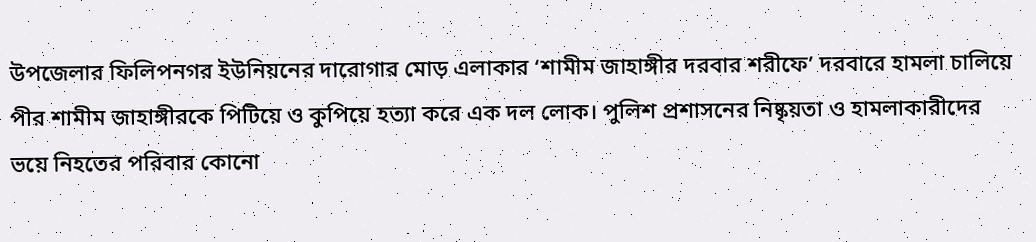উপজেলার ফিলিপনগর ইউনিয়নের দারোগার মোড় এলাকার ‘শামীম জাহাঙ্গীর দরবার শরীফে’ দরবারে হামলা চালিয়ে পীর শামীম জাহাঙ্গীরকে পিটিয়ে ও কুপিয়ে হত্যা করে এক দল লোক। পুলিশ প্রশাসনের নিষ্কৃয়তা ও হামলাকারীদের ভয়ে নিহতের পরিবার কোনো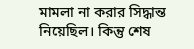মামলা না করার সিদ্ধান্ত নিয়েছিল। কিন্তু শেষ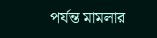পর্যন্ত মামলার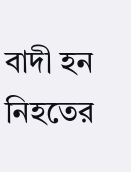বাদী হন নিহতের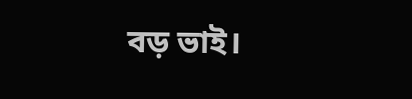বড় ভাই।